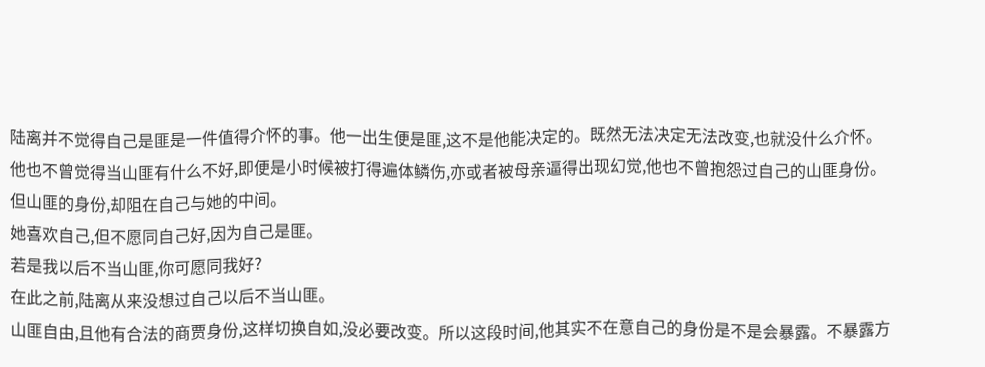陆离并不觉得自己是匪是一件值得介怀的事。他一出生便是匪,这不是他能决定的。既然无法决定无法改变,也就没什么介怀。
他也不曾觉得当山匪有什么不好,即便是小时候被打得遍体鳞伤,亦或者被母亲逼得出现幻觉,他也不曾抱怨过自己的山匪身份。
但山匪的身份,却阻在自己与她的中间。
她喜欢自己,但不愿同自己好,因为自己是匪。
若是我以后不当山匪,你可愿同我好?
在此之前,陆离从来没想过自己以后不当山匪。
山匪自由,且他有合法的商贾身份,这样切换自如,没必要改变。所以这段时间,他其实不在意自己的身份是不是会暴露。不暴露方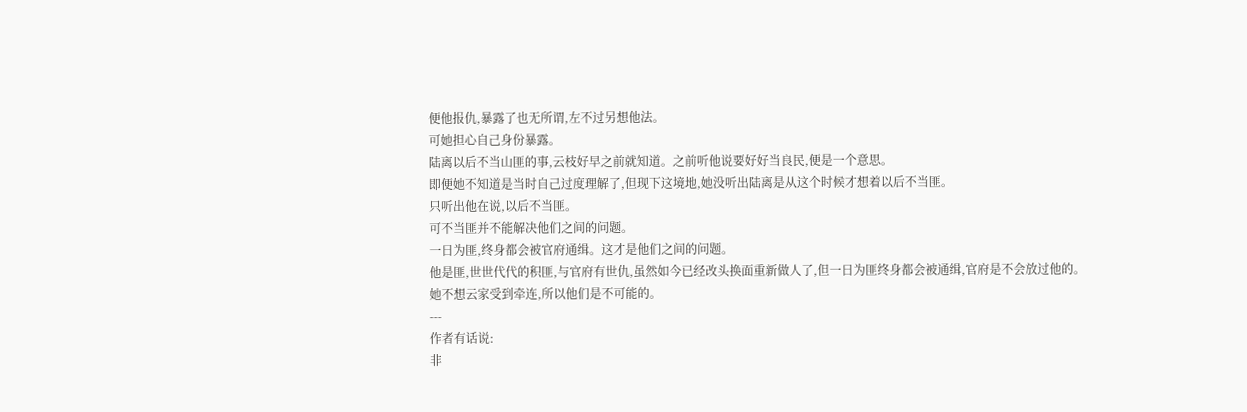便他报仇,暴露了也无所谓,左不过另想他法。
可她担心自己身份暴露。
陆离以后不当山匪的事,云枝好早之前就知道。之前听他说要好好当良民,便是一个意思。
即便她不知道是当时自己过度理解了,但现下这境地,她没听出陆离是从这个时候才想着以后不当匪。
只听出他在说,以后不当匪。
可不当匪并不能解决他们之间的问题。
一日为匪,终身都会被官府通缉。这才是他们之间的问题。
他是匪,世世代代的积匪,与官府有世仇,虽然如今已经改头换面重新做人了,但一日为匪终身都会被通缉,官府是不会放过他的。
她不想云家受到牵连,所以他们是不可能的。
---
作者有话说:
非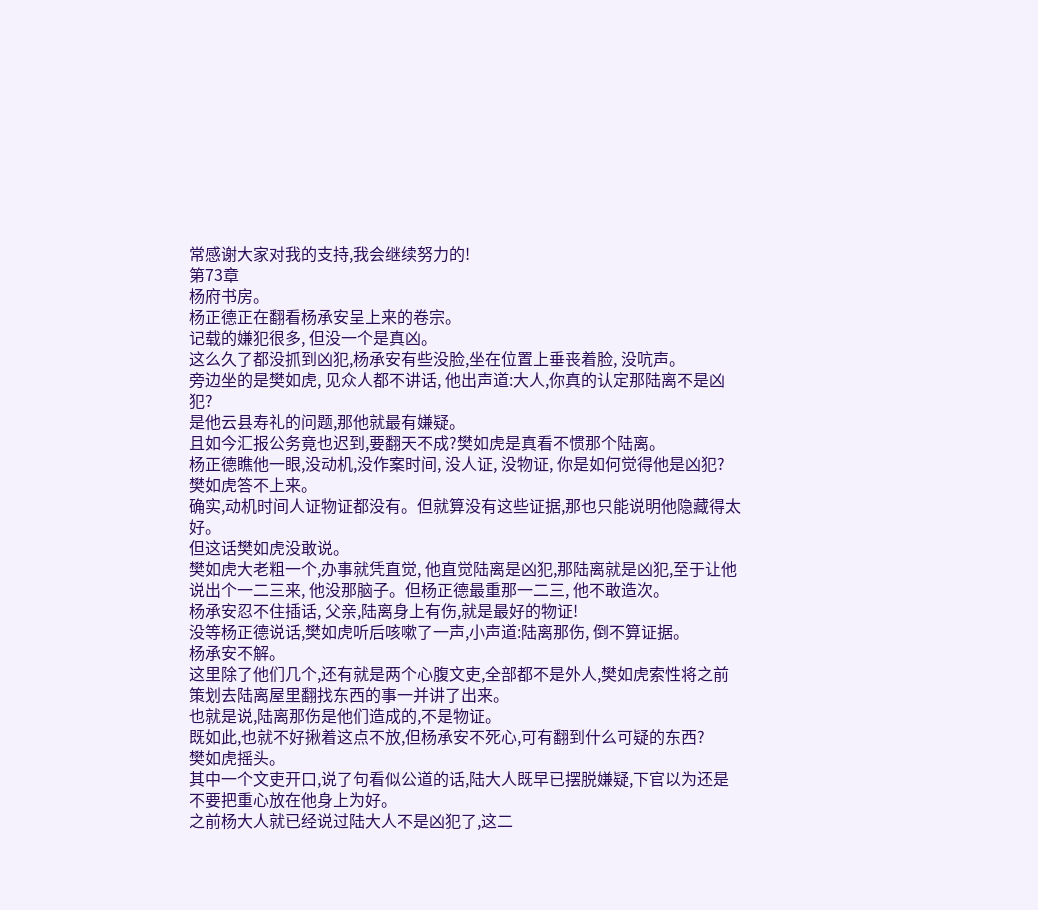常感谢大家对我的支持,我会继续努力的!
第73章
杨府书房。
杨正德正在翻看杨承安呈上来的卷宗。
记载的嫌犯很多, 但没一个是真凶。
这么久了都没抓到凶犯,杨承安有些没脸,坐在位置上垂丧着脸, 没吭声。
旁边坐的是樊如虎, 见众人都不讲话, 他出声道:大人,你真的认定那陆离不是凶犯?
是他云县寿礼的问题,那他就最有嫌疑。
且如今汇报公务竟也迟到,要翻天不成?樊如虎是真看不惯那个陆离。
杨正德瞧他一眼,没动机,没作案时间, 没人证, 没物证, 你是如何觉得他是凶犯?
樊如虎答不上来。
确实,动机时间人证物证都没有。但就算没有这些证据,那也只能说明他隐藏得太好。
但这话樊如虎没敢说。
樊如虎大老粗一个,办事就凭直觉, 他直觉陆离是凶犯,那陆离就是凶犯,至于让他说出个一二三来, 他没那脑子。但杨正德最重那一二三, 他不敢造次。
杨承安忍不住插话, 父亲,陆离身上有伤,就是最好的物证!
没等杨正德说话,樊如虎听后咳嗽了一声,小声道:陆离那伤, 倒不算证据。
杨承安不解。
这里除了他们几个,还有就是两个心腹文吏,全部都不是外人,樊如虎索性将之前策划去陆离屋里翻找东西的事一并讲了出来。
也就是说,陆离那伤是他们造成的,不是物证。
既如此,也就不好揪着这点不放,但杨承安不死心,可有翻到什么可疑的东西?
樊如虎摇头。
其中一个文吏开口,说了句看似公道的话,陆大人既早已摆脱嫌疑,下官以为还是不要把重心放在他身上为好。
之前杨大人就已经说过陆大人不是凶犯了,这二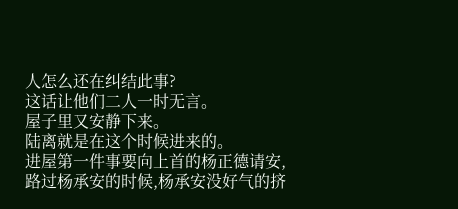人怎么还在纠结此事?
这话让他们二人一时无言。
屋子里又安静下来。
陆离就是在这个时候进来的。
进屋第一件事要向上首的杨正德请安,路过杨承安的时候,杨承安没好气的挤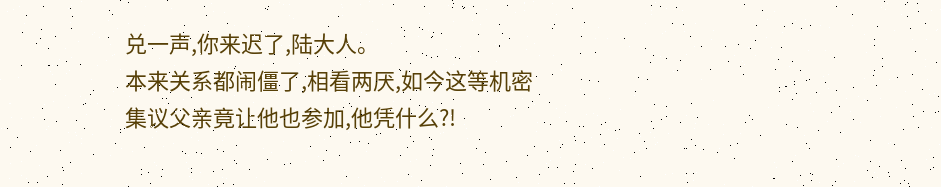兑一声,你来迟了,陆大人。
本来关系都闹僵了,相看两厌,如今这等机密集议父亲竟让他也参加,他凭什么?!